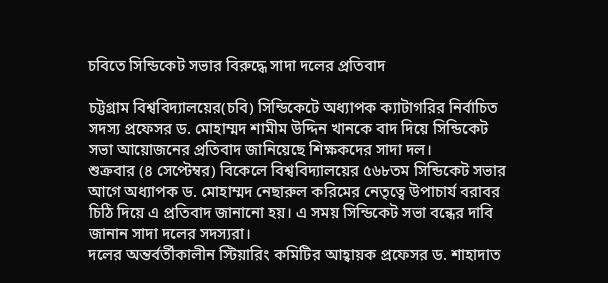চবিতে সিন্ডিকেট সভার বিরুদ্ধে সাদা দলের প্রতিবাদ

চট্টগ্রাম বিশ্ববিদ্যালয়ের(চবি) সিন্ডিকেটে অধ্যাপক ক্যাটাগরির নির্বাচিত সদস্য প্রফেসর ড. মোহাম্মদ শামীম উদ্দিন খানকে বাদ দিয়ে সিন্ডিকেট সভা আয়োজনের প্রতিবাদ জানিয়েছে শিক্ষকদের সাদা দল।
শুক্রবার (৪ সেপ্টেম্বর) বিকেলে বিশ্ববিদ্যালয়ের ৫৬৮তম সিন্ডিকেট সভার আগে অধ্যাপক ড. মোহাম্মদ নেছারুল করিমের নেতৃত্বে উপাচার্য বরাবর চিঠি দিয়ে এ প্রতিবাদ জানানো হয়। এ সময় সিন্ডিকেট সভা বন্ধের দাবি জানান সাদা দলের সদস্যরা।
দলের অন্তর্বর্তীকালীন স্টিয়ারিং কমিটির আহ্বায়ক প্রফেসর ড. শাহাদাত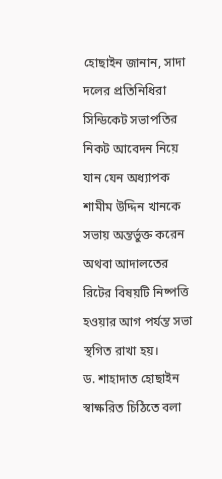হোছাইন জানান, সাদা দলের প্রতিনিধিরা সিন্ডিকেট সভাপতির নিকট আবেদন নিয়ে যান যেন অধ্যাপক শামীম উদ্দিন খানকে সভায় অন্তর্ভুক্ত করেন অথবা আদালতের রিটের বিষয়টি নিষ্পত্তি হওয়ার আগ পর্যন্ত সভা স্থগিত রাখা হয়।
ড. শাহাদাত হোছাইন স্বাক্ষরিত চিঠিতে বলা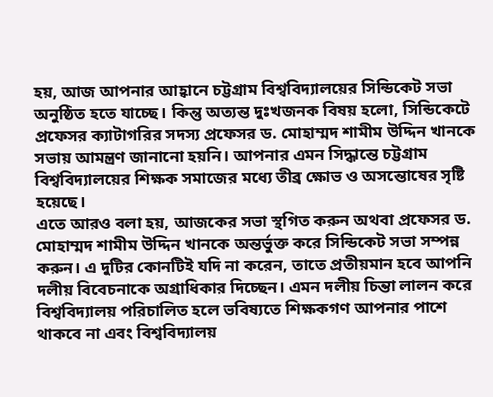হয়, আজ আপনার আহ্বানে চট্টগ্রাম বিশ্ববিদ্যালয়ের সিন্ডিকেট সভা অনুষ্ঠিত হতে যাচ্ছে। কিন্তু অত্যন্ত দুঃখজনক বিষয় হলো, সিন্ডিকেটে প্রফেসর ক্যাটাগরির সদস্য প্রফেসর ড. মোহাম্মদ শামীম উদ্দিন খানকে সভায় আমন্ত্রণ জানানো হয়নি। আপনার এমন সিদ্ধান্তে চট্টগ্রাম বিশ্ববিদ্যালয়ের শিক্ষক সমাজের মধ্যে তীব্র ক্ষোভ ও অসন্তোষের সৃষ্টি হয়েছে।
এতে আরও বলা হয়, আজকের সভা স্থগিত করুন অথবা প্রফেসর ড. মোহাম্মদ শামীম উদ্দিন খানকে অন্তর্ভুক্ত করে সিন্ডিকেট সভা সম্পন্ন করুন। এ দুটির কোনটিই যদি না করেন, তাতে প্রতীয়মান হবে আপনি দলীয় বিবেচনাকে অগ্রাধিকার দিচ্ছেন। এমন দলীয় চিন্তা লালন করে বিশ্ববিদ্যালয় পরিচালিত হলে ভবিষ্যতে শিক্ষকগণ আপনার পাশে থাকবে না এবং বিশ্ববিদ্যালয়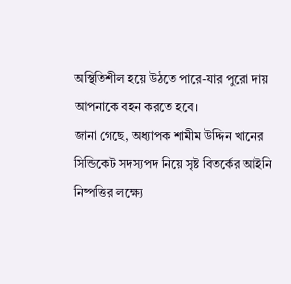অস্থিতিশীল হয়ে উঠতে পারে-যার পুরো দায় আপনাকে বহন করতে হবে।
জানা গেছে, অধ্যাপক শামীম উদ্দিন খানের সিন্ডিকেট সদস্যপদ নিয়ে সৃষ্ট বিতর্কের আইনি নিষ্পত্তির লক্ষ্যে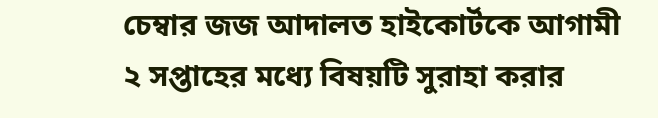চেম্বার জজ আদালত হাইকোর্টকে আগামী ২ সপ্তাহের মধ্যে বিষয়টি সুরাহা করার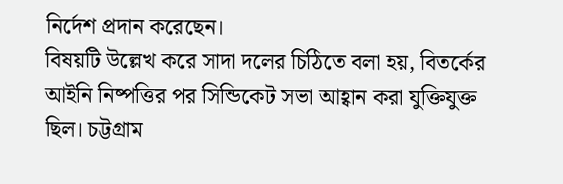নির্দেশ প্রদান করেছেন।
বিষয়টি উল্লেখ করে সাদা দলের চিঠিতে বলা হয়, বিতর্কের আইনি নিষ্পত্তির পর সিন্ডিকেট সভা আহ্বান করা যুক্তিযুক্ত ছিল। চট্টগ্রাম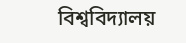বিশ্ববিদ্যালয়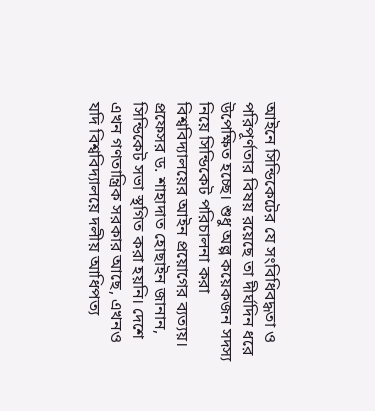আইনে সিন্ডিকেটের যে সংবিধিবদ্ধতা ও পরিপূর্ণতার বিষয় রয়েছে তা দীর্ঘদিন ধরে উপেক্ষিত হচ্ছে। শুধু অল্প কয়েকজন সদস্য নিয়ে সিন্ডিকেট পরিচালনা করা বিশ্ববিদ্যালয়ের আইন প্রয়োগের ব্যত্যয়।
প্রফেসর ড. শাহাদাত হোছাইন জানান, সিন্ডিকেট সভা স্থগিত করা হয়নি। দেশে এখন গণতান্ত্রিক সরকার আছে, এখনও যদি বিশ্ববিদ্যালয়ে দলীয় আধিপত্য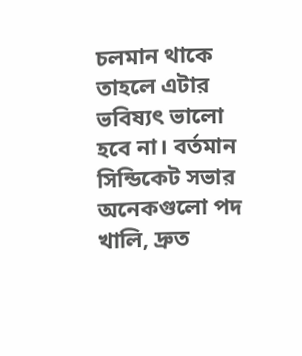চলমান থাকে তাহলে এটার ভবিষ্যৎ ভালো হবে না। বর্তমান সিন্ডিকেট সভার অনেকগুলো পদ খালি, দ্রুত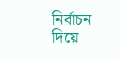নির্বাচন দিয়ে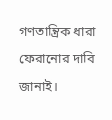গণতান্ত্রিক ধারা ফেরানোর দাবি জানাই।